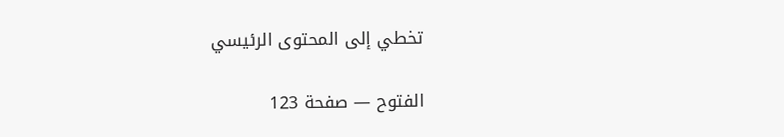تخطي إلى المحتوى الرئيسي

الفتوح — صفحة 123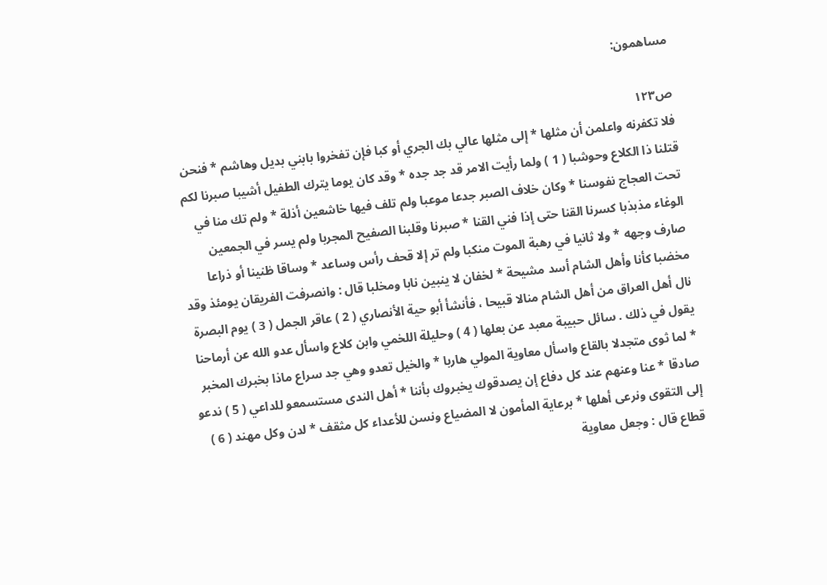مساهمون:

ص١٢٣
فلا تكفرنه واعلمن أن مثلها * إلى مثلها عالي بك الجري أو كبا فإن تفخروا بابني بديل وهاشم * فنحن قتلنا ذا الكلاع وحوشبا ( 1 ) ولما رأيت الامر قد جد جده * وقد كان يوما يترك الطفيل أشيبا صبرنا لكم تحت العجاج نفوسنا * وكان خلاف الصبر جدعا موعبا ولم تلف فيها خاشعين أذلة * ولم تك منا في الوغاء مذبذبا كسرنا القنا حتى إذا فني القنا * صبرنا وقلبنا الصفيح المجربا ولم يسر في الجمعين صارف وجهه * ولا ثانيا في رهبة الموت منكبا ولم تر إلا قحف رأس وساعد * وساقا ظنينا أو ذراعا مخضبا كأنا وأهل الشام أسد مشيحة * لخفان لا ينبين نابا ومخلبا قال : وانصرفت الفريقان يومئذ وقد نال أهل العراق من أهل الشام منالا قبيحا ، فأنشأ أبو حية الأنصاري ( 2 ) عاقر الجمل ( 3 ) يوم البصرة يقول في ذلك . سائل حبيبة معبد عن بعلها ( 4 ) وحليلة اللخمي وابن كلاع واسأل عدو الله عن أرماحنا * لما ثوى متجدلا بالقاع واسأل معاوية المولي هاربا * والخيل تعدو وهي جد سراع ماذا بخبرك المخبر صادقا * عنا وعنهم عند كل دفاع إن يصدقوك يخبروك بأننا * أهل الندى مستسمعو للداعي ( 5 ) ندعو إلى التقوى ونرعى أهلها * برعاية المأمون لا المضياع ونسن للأعداء كل مثقف * لدن وكل مهند ( 6 ) قطاع قال : وجعل معاوية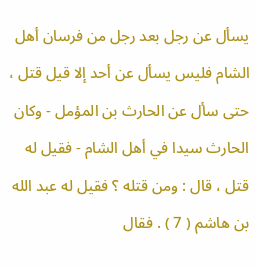يسأل عن رجل بعد رجل من فرسان أهل الشام فليس يسأل عن أحد إلا قيل قتل ، حتى سأل عن الحارث بن المؤمل - وكان الحارث سيدا في أهل الشام - فقيل له قتل ، قال : ومن قتله ؟ فقيل له عبد الله بن هاشم ( 7 ) . فقال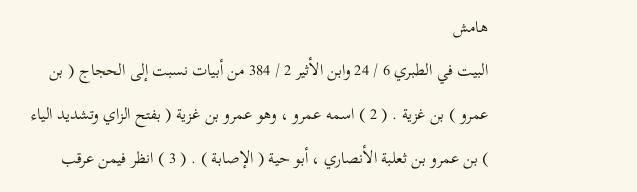هامش
البيت في الطبري 6 / 24 وابن الأثير 2 / 384 من أبيات نسبت إلى الحجاج ( بن عمرو ) بن غزية . ( 2 ) اسمه عمرو ، وهو عمرو بن غزية ( بفتح الزاي وتشديد الياء ) بن عمرو بن ثعلبة الأنصاري ، أبو حية ( الإصابة ) . ( 3 ) انظر فيمن عرقب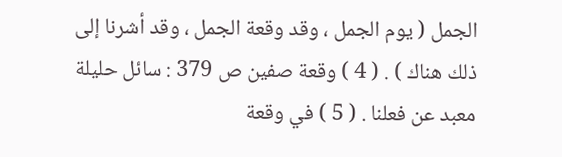الجمل ( يوم الجمل ، وقد وقعة الجمل ، وقد أشرنا إلى ذلك هناك ) . ( 4 ) وقعة صفين ص 379 : سائل حليلة معبد عن فعلنا . ( 5 ) في وقعة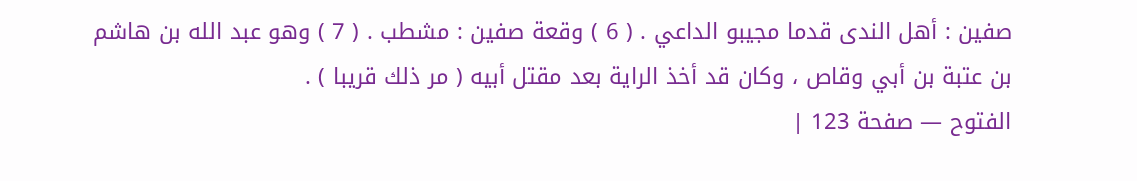صفين : أهل الندى قدما مجيبو الداعي . ( 6 ) وقعة صفين : مشطب . ( 7 ) وهو عبد الله بن هاشم بن عتبة بن أبي وقاص ، وكان قد أخذ الراية بعد مقتل أبيه ( مر ذلك قريبا ) .
الفتوح — صفحة 123 |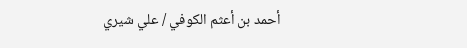أحمد بن أعثم الكوفي / علي شيري